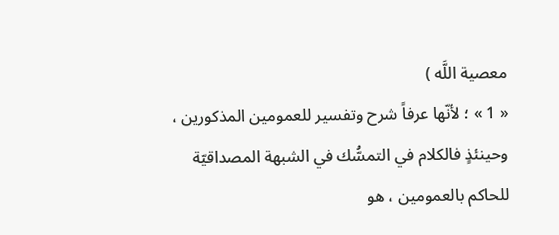معصية اللَّه )
« 1 » ؛ لأنّها عرفاً شرح وتفسير للعمومين المذكورين ، وحينئذٍ فالكلام في التمسُّك في الشبهة المصداقيّة للحاكم بالعمومين ، هو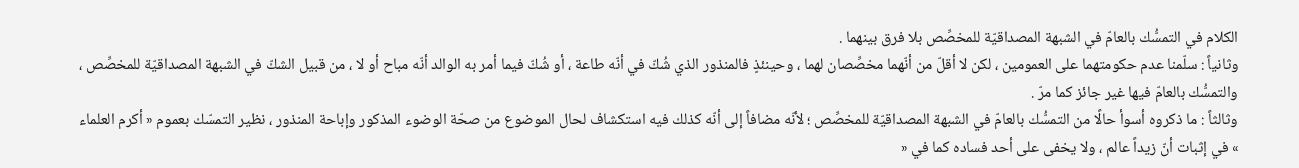الكلام في التمسُّك بالعامّ في الشبهة المصداقيّة للمخصِّص بلا فرق بينهما .
وثانياً : سلّمنا عدم حكومتهما على العمومين ، لكن لا أقلّ من أنّهما مخصِّصان لهما ، وحينئذٍ فالمنذور الذي شُكّ في أنّه طاعة ، أو شُكّ فيما أمر به الوالد أنّه مباح أو لا ، من قبيل الشكّ في الشبهة المصداقيّة للمخصِّص ، والتمسُّك بالعامّ فيها غير جائز كما مرّ .
وثالثاً : ما ذكروه أسوأ حالًا من التمسُّك بالعامّ في الشبهة المصداقيّة للمخصِّص ؛ لأنّه مضافاً إلى أنّه كذلك فيه استكشاف لحال الموضوع من صحّة الوضوء المذكور وإباحة المنذور ، نظير التمسّك بعموم « أكرم العلماء » في إثبات أنّ زيداً عالم ، ولا يخفى على أحد فساده كما في «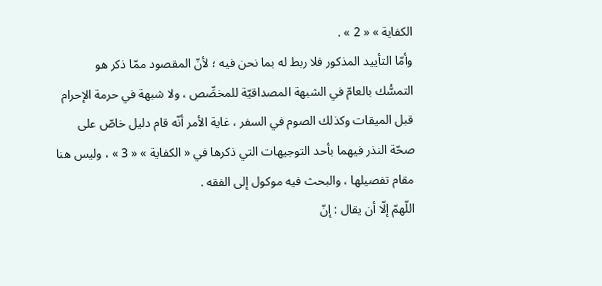الكفاية » « 2 » .
وأمّا التأييد المذكور فلا ربط له بما نحن فيه ؛ لأنّ المقصود ممّا ذكر هو التمسُّك بالعامّ في الشبهة المصداقيّة للمخصِّص ، ولا شبهة في حرمة الإحرام قبل الميقات وكذلك الصوم في السفر ، غاية الأمر أنّه قام دليل خاصّ على صحّة النذر فيهما بأحد التوجيهات التي ذكرها في « الكفاية » « 3 » ، وليس هنا مقام تفصيلها ، والبحث فيه موكول إلى الفقه .
اللّهمّ إلّا أن يقال : إنّ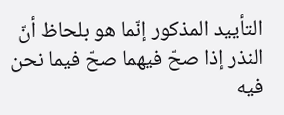التأييد المذكور إنّما هو بلحاظ أنّ النذر إذا صحّ فيهما صحّ فيما نحن فيه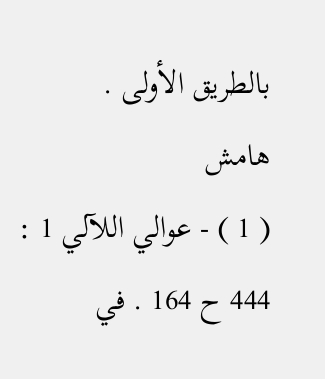بالطريق الأولى .
هامش
( 1 ) - عوالي اللآلي 1 : 444 ح 164 . في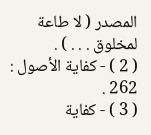المصدر ( لا طاعة لمخلوق . . . ) .
( 2 ) - كفاية الأصول : 262 .
( 3 ) - كفاية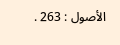الأصول : 263 .